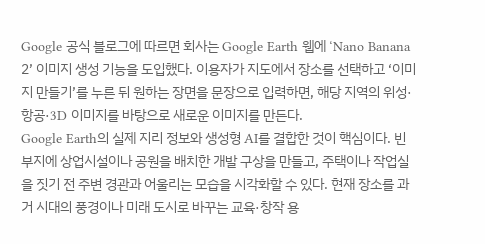Google 공식 블로그에 따르면 회사는 Google Earth 웹에 ‘Nano Banana 2’ 이미지 생성 기능을 도입했다. 이용자가 지도에서 장소를 선택하고 ‘이미지 만들기’를 누른 뒤 원하는 장면을 문장으로 입력하면, 해당 지역의 위성·항공·3D 이미지를 바탕으로 새로운 이미지를 만든다.
Google Earth의 실제 지리 정보와 생성형 AI를 결합한 것이 핵심이다. 빈 부지에 상업시설이나 공원을 배치한 개발 구상을 만들고, 주택이나 작업실을 짓기 전 주변 경관과 어울리는 모습을 시각화할 수 있다. 현재 장소를 과거 시대의 풍경이나 미래 도시로 바꾸는 교육·창작 용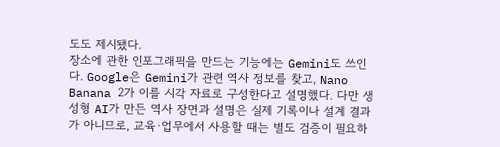도도 제시됐다.
장소에 관한 인포그래픽을 만드는 기능에는 Gemini도 쓰인다. Google은 Gemini가 관련 역사 정보를 찾고, Nano Banana 2가 이를 시각 자료로 구성한다고 설명했다. 다만 생성형 AI가 만든 역사 장면과 설명은 실제 기록이나 설계 결과가 아니므로, 교육·업무에서 사용할 때는 별도 검증이 필요하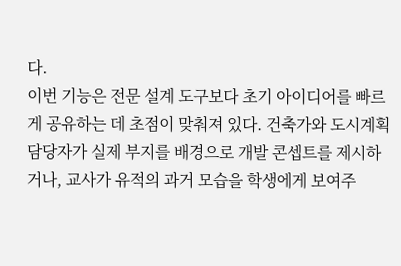다.
이번 기능은 전문 설계 도구보다 초기 아이디어를 빠르게 공유하는 데 초점이 맞춰져 있다. 건축가와 도시계획 담당자가 실제 부지를 배경으로 개발 콘셉트를 제시하거나, 교사가 유적의 과거 모습을 학생에게 보여주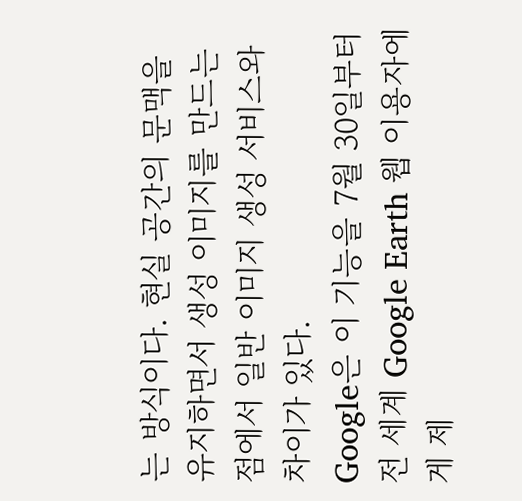는 방식이다. 현실 공간의 문맥을 유지하면서 생성 이미지를 만드는 점에서 일반 이미지 생성 서비스와 차이가 있다.
Google은 이 기능을 7월 30일부터 전 세계 Google Earth 웹 이용자에게 제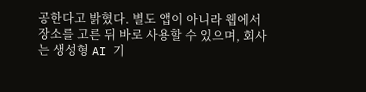공한다고 밝혔다. 별도 앱이 아니라 웹에서 장소를 고른 뒤 바로 사용할 수 있으며, 회사는 생성형 AI 기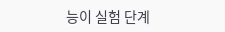능이 실험 단계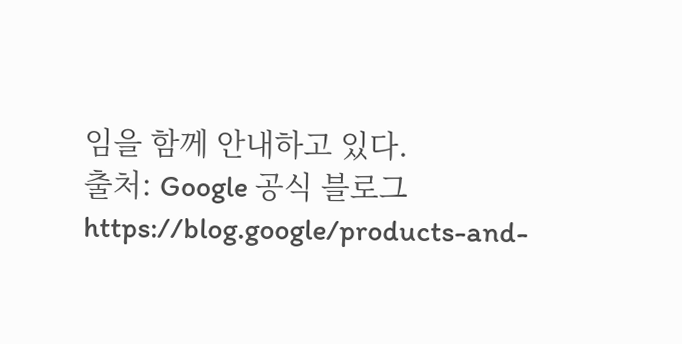임을 함께 안내하고 있다.
출처: Google 공식 블로그 https://blog.google/products-and-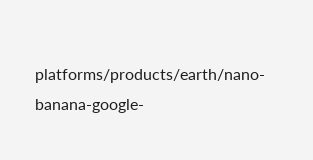platforms/products/earth/nano-banana-google-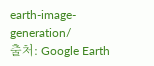earth-image-generation/
출처: Google Earth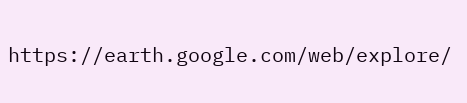https://earth.google.com/web/explore/